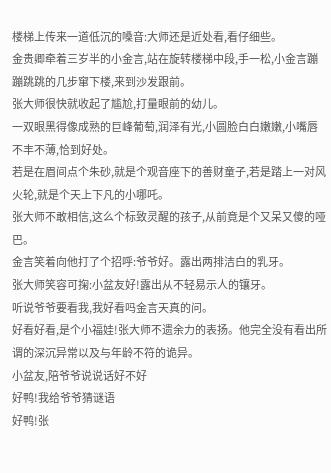楼梯上传来一道低沉的嗓音:大师还是近处看,看仔细些。
金贵卿牵着三岁半的小金言,站在旋转楼梯中段,手一松,小金言蹦蹦跳跳的几步窜下楼,来到沙发跟前。
张大师很快就收起了尴尬,打量眼前的幼儿。
一双眼黑得像成熟的巨峰葡萄,润泽有光,小圆脸白白嫩嫩,小嘴唇不丰不薄,恰到好处。
若是在眉间点个朱砂,就是个观音座下的善财童子,若是踏上一对风火轮,就是个天上下凡的小哪吒。
张大师不敢相信,这么个标致灵醒的孩子,从前竟是个又呆又傻的哑巴。
金言笑着向他打了个招呼:爷爷好。露出两排洁白的乳牙。
张大师笑容可掬:小盆友好!露出从不轻易示人的镶牙。
听说爷爷要看我,我好看吗金言天真的问。
好看好看,是个小福娃!张大师不遗余力的表扬。他完全没有看出所谓的深沉异常以及与年龄不符的诡异。
小盆友,陪爷爷说说话好不好
好鸭!我给爷爷猜谜语
好鸭!张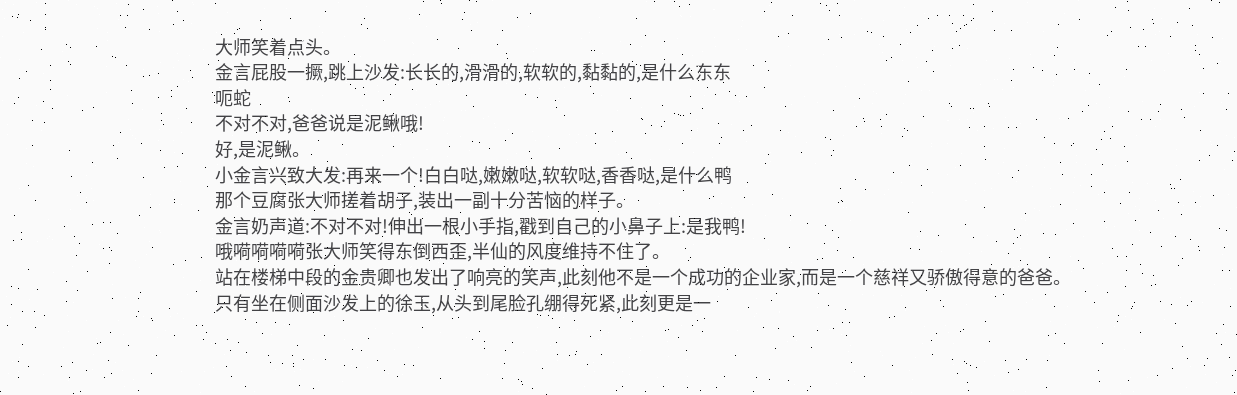大师笑着点头。
金言屁股一撅,跳上沙发:长长的,滑滑的,软软的,黏黏的,是什么东东
呃蛇
不对不对,爸爸说是泥鳅哦!
好,是泥鳅。
小金言兴致大发:再来一个!白白哒,嫩嫩哒,软软哒,香香哒,是什么鸭
那个豆腐张大师搓着胡子,装出一副十分苦恼的样子。
金言奶声道:不对不对!伸出一根小手指,戳到自己的小鼻子上:是我鸭!
哦嗬嗬嗬嗬张大师笑得东倒西歪,半仙的风度维持不住了。
站在楼梯中段的金贵卿也发出了响亮的笑声,此刻他不是一个成功的企业家,而是一个慈祥又骄傲得意的爸爸。
只有坐在侧面沙发上的徐玉,从头到尾脸孔绷得死紧,此刻更是一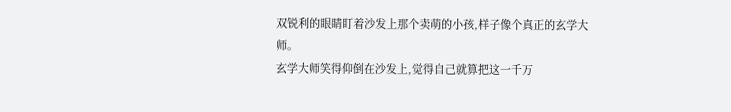双锐利的眼睛盯着沙发上那个卖萌的小孩,样子像个真正的玄学大师。
玄学大师笑得仰倒在沙发上,觉得自己就算把这一千万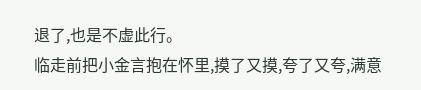退了,也是不虚此行。
临走前把小金言抱在怀里,摸了又摸,夸了又夸,满意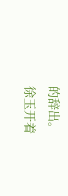的辞出。
徐玉开着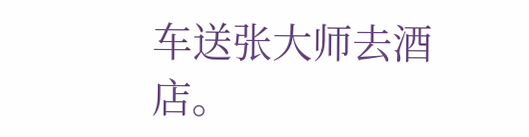车送张大师去酒店。